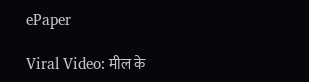ePaper

Viral Video: मील के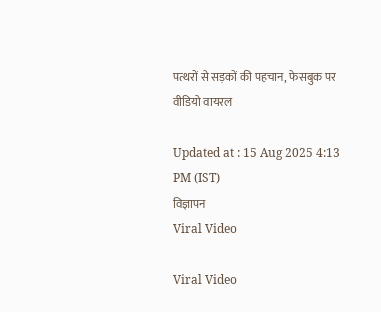पत्थरों से सड़कों की पहचान, फेसबुक पर वीडियो वायरल

Updated at : 15 Aug 2025 4:13 PM (IST)
विज्ञापन
Viral Video

Viral Video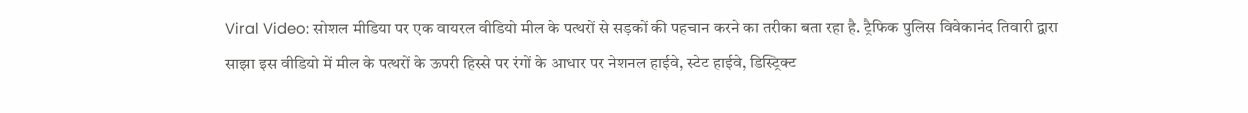Viral Video: सोशल मीडिया पर एक वायरल वीडियो मील के पत्थरों से सड़कों की पहचान करने का तरीका बता रहा है. ट्रैफिक पुलिस विवेकानंद तिवारी द्वारा साझा इस वीडियो में मील के पत्थरों के ऊपरी हिस्से पर रंगों के आधार पर नेशनल हाईवे, स्टेट हाईवे, डिस्ट्रिक्ट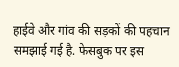हाईवे और गांव की सड़कों की पहचान समझाई गई है. फेसबुक पर इस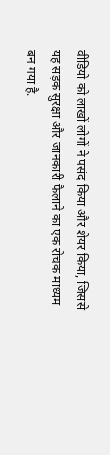वीडियो को लाखों लोगों ने पसंद किया और शेयर किया, जिससे यह सड़क सुरक्षा और जानकारी फैलाने का एक रोचक माध्यम बन गया है.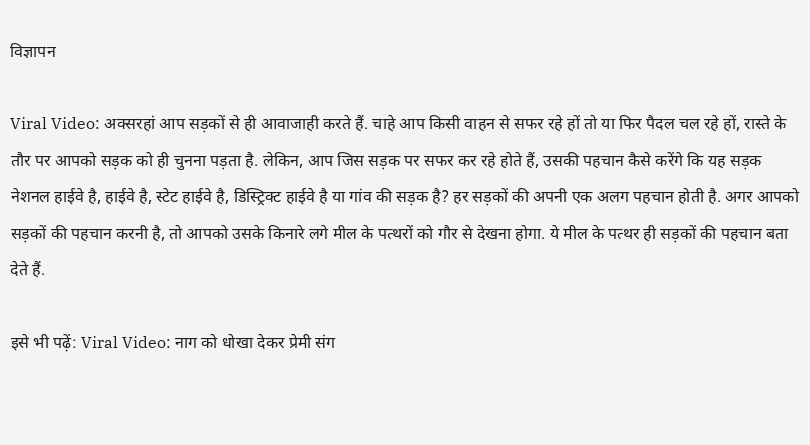विज्ञापन

Viral Video: अक्सरहां आप सड़कों से ही आवाजाही करते हैं. चाहे आप किसी वाहन से सफर रहे हों तो या फिर पैदल चल रहे हों, रास्ते के तौर पर आपको सड़क को ही चुनना पड़ता है. लेकिन, आप जिस सड़क पर सफर कर रहे होते हैं, उसकी पहचान कैसे करेंगे कि यह सड़क नेशनल हाईवे है, हाईवे है, स्टेट हाईवे है, डिस्ट्रिक्ट हाईवे है या गांव की सड़क है? हर सड़कों की अपनी एक अलग पहचान होती है. अगर आपको सड़कों की पहचान करनी है, तो आपको उसके किनारे लगे मील के पत्थरों को गौर से देखना होगा. ये मील के पत्थर ही सड़कों की पहचान बता देते हैं.

इसे भी पढ़ें: Viral Video: नाग को धोखा देकर प्रेमी संग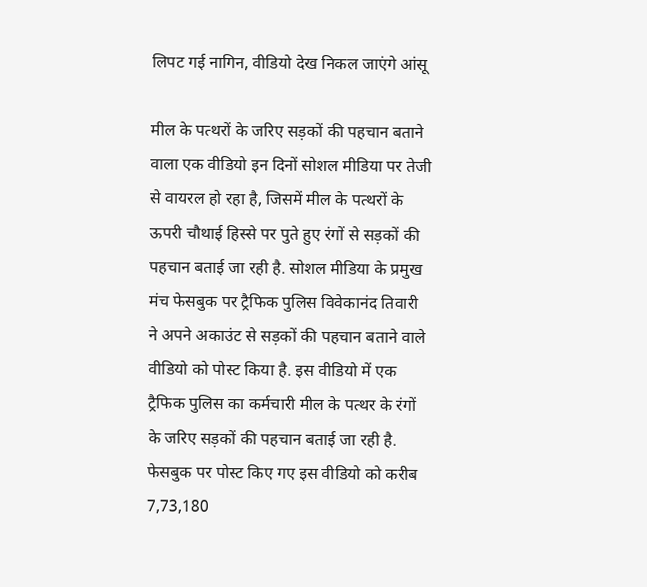लिपट गई नागिन, वीडियो देख निकल जाएंगे आंसू

मील के पत्थरों के जरिए सड़कों की पहचान बताने वाला एक वीडियो इन दिनों सोशल मीडिया पर तेजी से वायरल हो रहा है, जिसमें मील के पत्थरों के ऊपरी चौथाई हिस्से पर पुते हुए रंगों से सड़कों की पहचान बताई जा रही है. सोशल मीडिया के प्रमुख मंच फेसबुक पर ट्रैफिक पुलिस विवेकानंद तिवारी ने अपने अकाउंट से सड़कों की पहचान बताने वाले वीडियो को पोस्ट किया है. इस वीडियो में एक ट्रैफिक पुलिस का कर्मचारी मील के पत्थर के रंगों के जरिए सड़कों की पहचान बताई जा रही है. फेसबुक पर पोस्ट किए गए इस वीडियो को करीब 7,73,180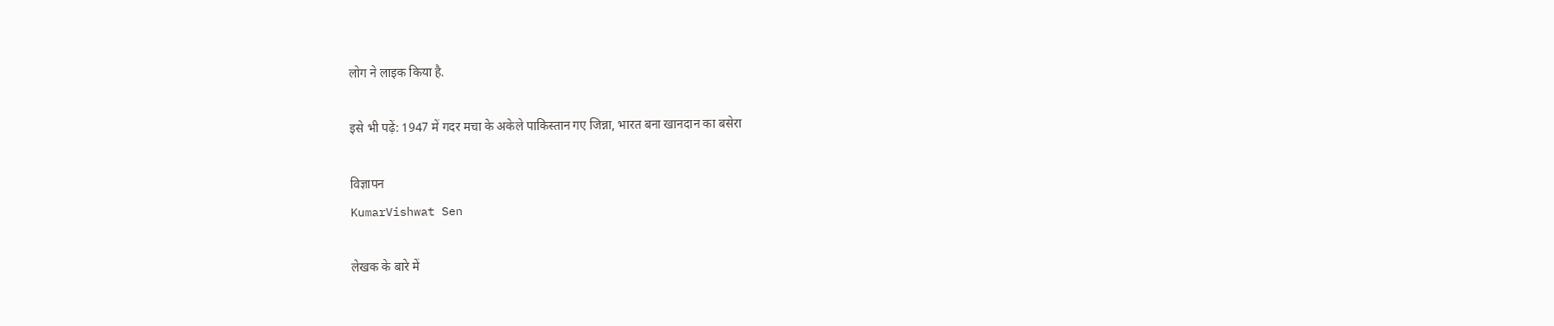लोग ने लाइक किया है.

इसे भी पढ़ें: 1947 में गदर मचा के अकेले पाकिस्तान गए जिन्ना, भारत बना खानदान का बसेरा

विज्ञापन
KumarVishwat Sen

लेखक के बारे में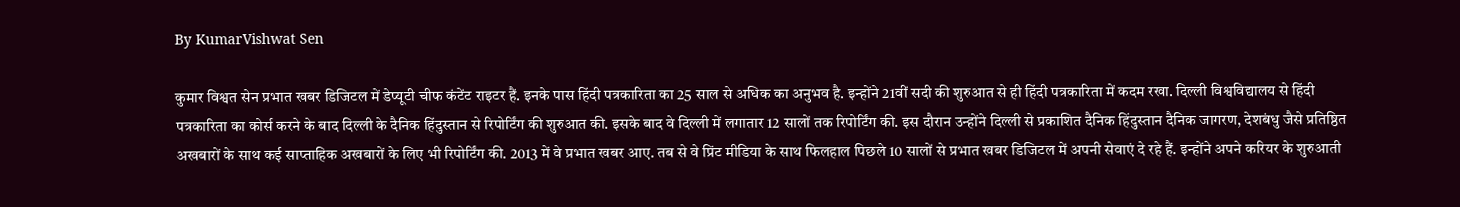By KumarVishwat Sen

कुमार विश्वत सेन प्रभात खबर डिजिटल में डेप्यूटी चीफ कंटेंट राइटर हैं. इनके पास हिंदी पत्रकारिता का 25 साल से अधिक का अनुभव है. इन्होंने 21वीं सदी की शुरुआत से ही हिंदी पत्रकारिता में कदम रखा. दिल्ली विश्वविद्यालय से हिंदी पत्रकारिता का कोर्स करने के बाद दिल्ली के दैनिक हिंदुस्तान से रिपोर्टिंग की शुरुआत की. इसके बाद वे दिल्ली में लगातार 12 सालों तक रिपोर्टिंग की. इस दौरान उन्होंने दिल्ली से प्रकाशित दैनिक हिंदुस्तान दैनिक जागरण, देशबंधु जैसे प्रतिष्ठित अखबारों के साथ कई साप्ताहिक अखबारों के लिए भी रिपोर्टिंग की. 2013 में वे प्रभात खबर आए. तब से वे प्रिंट मीडिया के साथ फिलहाल पिछले 10 सालों से प्रभात खबर डिजिटल में अपनी सेवाएं दे रहे हैं. इन्होंने अपने करियर के शुरुआती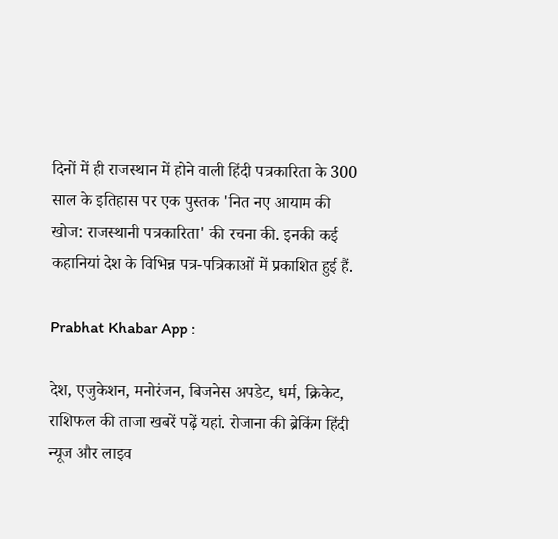दिनों में ही राजस्थान में होने वाली हिंदी पत्रकारिता के 300 साल के इतिहास पर एक पुस्तक 'नित नए आयाम की खोज: राजस्थानी पत्रकारिता' की रचना की. इनकी कई कहानियां देश के विभिन्न पत्र-पत्रिकाओं में प्रकाशित हुई हैं.

Prabhat Khabar App :

देश, एजुकेशन, मनोरंजन, बिजनेस अपडेट, धर्म, क्रिकेट, राशिफल की ताजा खबरें पढ़ें यहां. रोजाना की ब्रेकिंग हिंदी न्यूज और लाइव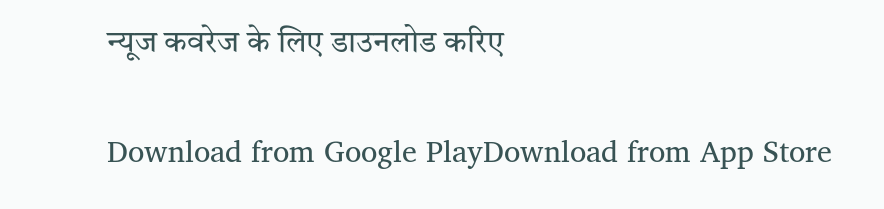न्यूज कवरेज के लिए डाउनलोड करिए

Download from Google PlayDownload from App Store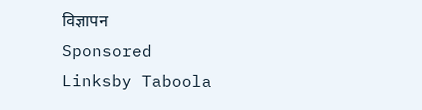विज्ञापन
Sponsored Linksby Taboola